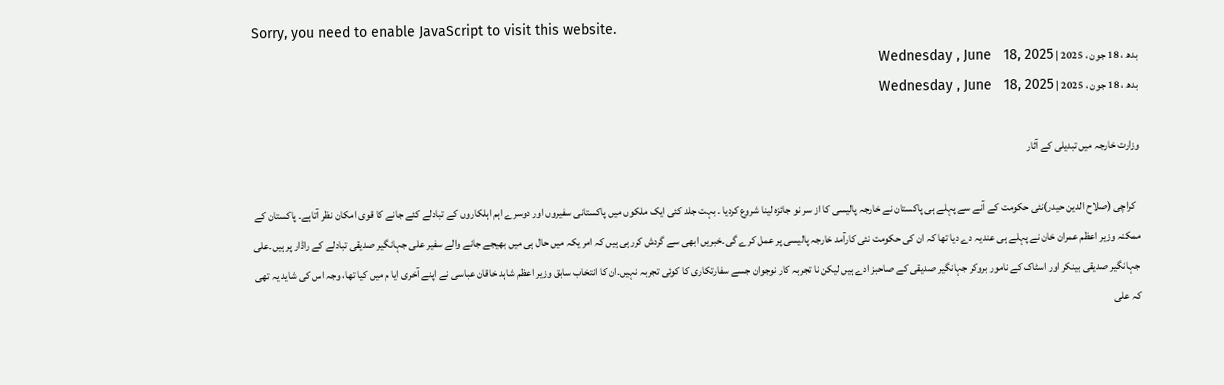Sorry, you need to enable JavaScript to visit this website.
بدھ ، 18 جون ، 2025 | Wednesday , June   18, 2025
بدھ ، 18 جون ، 2025 | Wednesday , June   18, 2025

وزارت خارجہ میں تبدیلی کے آثار

  کراچی (صلاح الدین حیدر)نئی حکومت کے آنے سے پہلے ہی پاکستان نے خارجہ پالیسی کا از سر نو جائزہ لینا شروع کردیا ۔ بہت جلد کئی ایک ملکوں میں پاکستانی سفیروں اور دوسرے اہم اہلکاروں کے تبادلے کئے جانے کا قوی امکان نظر آتاہے۔ پاکستان کے ممکنہ وزیر اعظم عمران خان نے پہلے ہی عندیہ دے دیا تھا کہ ان کی حکومت نئی کارآمد خارجہ پالیسی پر عمل کرے گی۔خبریں ابھی سے گردش کررہی ہیں کہ امر یکہ میں حال ہی میں بھیجے جانے والے سفیر علی جہانگیر صدیقی تبادلے کے راڈار پر ہیں۔علی جہانگیر صدیقی بینکر اور اسٹاک کے نامور بروکر جہانگیر صدیقی کے صاحبز ادے ہیں لیکن نا تجربہ کار نوجوان جسے سفارتکاری کا کوئی تجربہ نہیں۔ان کا انتخاب سابق وزیر اعظم شاہد خاقان عباسی نے اپنے آخری ایا م میں کیا تھا، وجہ اس کی شاید یہ تھی کہ علی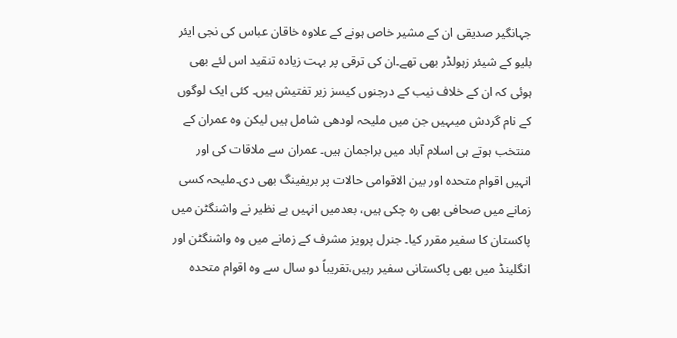جہانگیر صدیقی ان کے مشیر خاص ہونے کے علاوہ خاقان عباس کی نجی ایئر بلیو کے شیئر زہولڈر بھی تھے۔ان کی ترقی پر بہت زیادہ تنقید اس لئے بھی ہوئی کہ ان کے خلاف نیب کے درجنوں کیسز زیر تفتیش ہیں۔ کئی ایک لوگوں کے نام گردش میںہیں جن میں ملیحہ لودھی شامل ہیں لیکن وہ عمران کے منتخب ہوتے ہی اسلام آباد میں براجمان ہیں۔ عمران سے ملاقات کی اور انہیں اقوام متحدہ اور بین الاقوامی حالات پر بریفینگ بھی دی۔ملیحہ کسی زمانے میں صحافی بھی رہ چکی ہیں، بعدمیں انہیں بے نظیر نے واشنگٹن میں پاکستان کا سفیر مقرر کیا۔ جنرل پرویز مشرف کے زمانے میں وہ واشنگٹن اور انگلینڈ میں بھی پاکستانی سفیر رہیں،تقریباً دو سال سے وہ اقوام متحدہ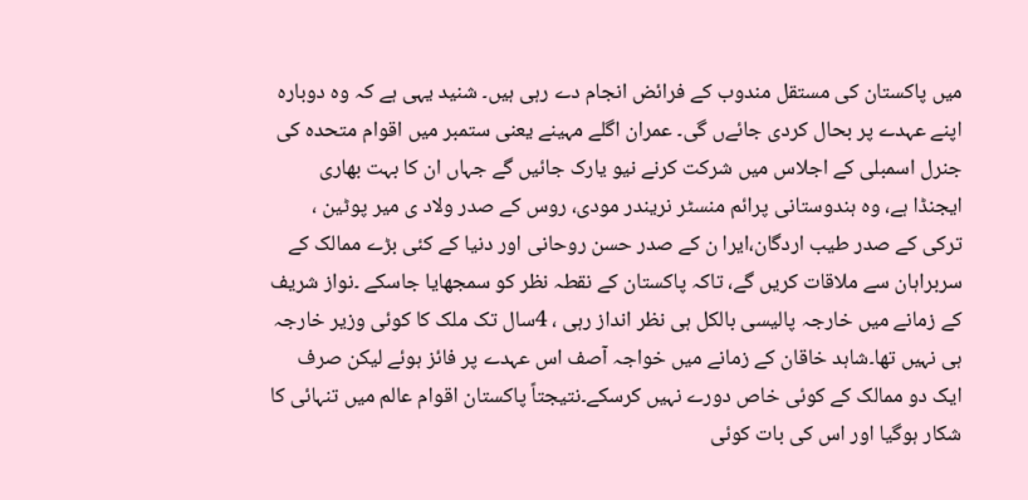میں پاکستان کی مستقل مندوب کے فرائض انجام دے رہی ہیں۔ شنید یہی ہے کہ وہ دوبارہ اپنے عہدے پر بحال کردی جائےں گی۔ عمران اگلے مہینے یعنی ستمبر میں اقوام متحدہ کی جنرل اسمبلی کے اجلاس میں شرکت کرنے نیو یارک جائیں گے جہاں ان کا بہت بھاری ایجنڈا ہے، وہ ہندوستانی پرائم منسٹر نریندر مودی، روس کے صدر ولاد ی میر پوٹین ، ترکی کے صدر طیب اردگان،ایرا ن کے صدر حسن روحانی اور دنیا کے کئی بڑے ممالک کے سربراہان سے ملاقات کریں گے، تاکہ پاکستان کے نقطہ نظر کو سمجھایا جاسکے ۔نواز شریف کے زمانے میں خارجہ پالیسی بالکل ہی نظر انداز رہی ، 4سال تک ملک کا کوئی وزیر خارجہ ہی نہیں تھا۔شاہد خاقان کے زمانے میں خواجہ آصف اس عہدے پر فائز ہوئے لیکن صرف ایک دو ممالک کے کوئی خاص دورے نہیں کرسکے۔نتیجتاً پاکستان اقوام عالم میں تنہائی کا شکار ہوگیا اور اس کی بات کوئی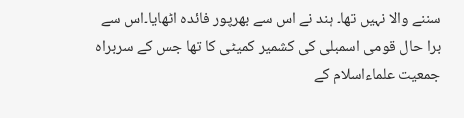سننے والا نہیں تھا۔ ہند نے اس سے بھرپور فائدہ اٹھایا۔اس سے برا حال قومی اسمبلی کی کشمیر کمیٹی کا تھا جس کے سربراہ جمعیت علماءاسلام کے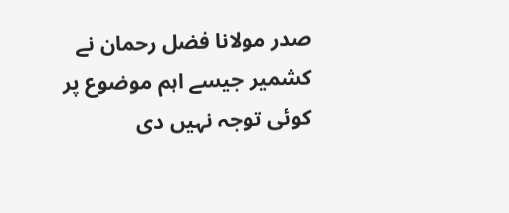صدر مولانا فضل رحمان نے کشمیر جیسے اہم موضوع پر کوئی توجہ نہیں دی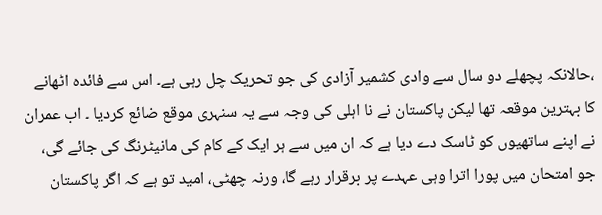،حالانکہ پچھلے دو سال سے وادی کشمیر آزادی کی جو تحریک چل رہی ہے۔ اس سے فائدہ اٹھانے کا بہترین موقعہ تھا لیکن پاکستان نے نا اہلی کی وجہ سے یہ سنہری موقع ضائع کردیا ۔ اب عمران نے اپنے ساتھیوں کو ٹاسک دے دیا ہے کہ ان میں سے ہر ایک کے کام کی مانیٹرنگ کی جائے گی، جو امتحان میں پورا اترا وہی عہدے پر برقرار رہے گا، ورنہ چھٹی، امید تو ہے کہ اگر پاکستان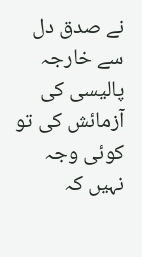نے صدق دل سے خارجہ پالیسی کی آزمائش کی تو کوئی وجہ نہیں کہ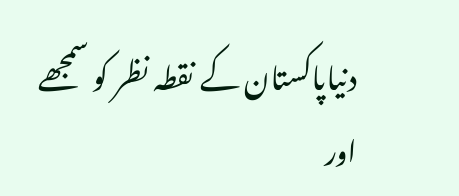دنیاپاکستان کے نقطہ نظر کو سمجھے اور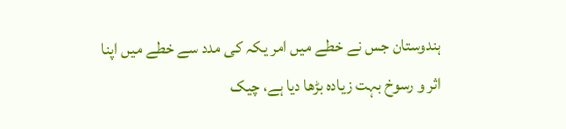ہندوستان جس نے خطے میں امر یکہ کی مدد سے خطے میں اپنا اثر و رسوخ بہت زیادہ بڑھا دیا ہے، چیک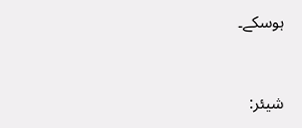ہوسکے۔


شیئر: